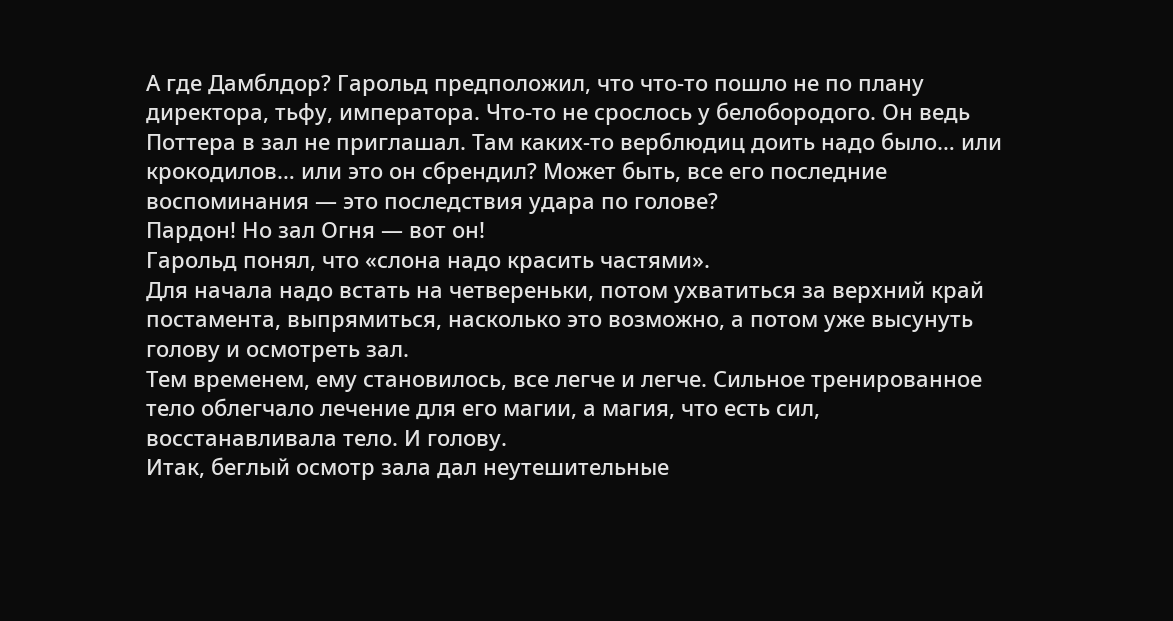А где Дамблдор? Гарольд предположил, что что-то пошло не по плану директора, тьфу, императора. Что-то не срослось у белобородого. Он ведь Поттера в зал не приглашал. Там каких-то верблюдиц доить надо было… или крокодилов… или это он сбрендил? Может быть, все его последние воспоминания — это последствия удара по голове?
Пардон! Но зал Огня — вот он!
Гарольд понял, что «слона надо красить частями».
Для начала надо встать на четвереньки, потом ухватиться за верхний край постамента, выпрямиться, насколько это возможно, а потом уже высунуть голову и осмотреть зал.
Тем временем, ему становилось, все легче и легче. Сильное тренированное тело облегчало лечение для его магии, а магия, что есть сил, восстанавливала тело. И голову.
Итак, беглый осмотр зала дал неутешительные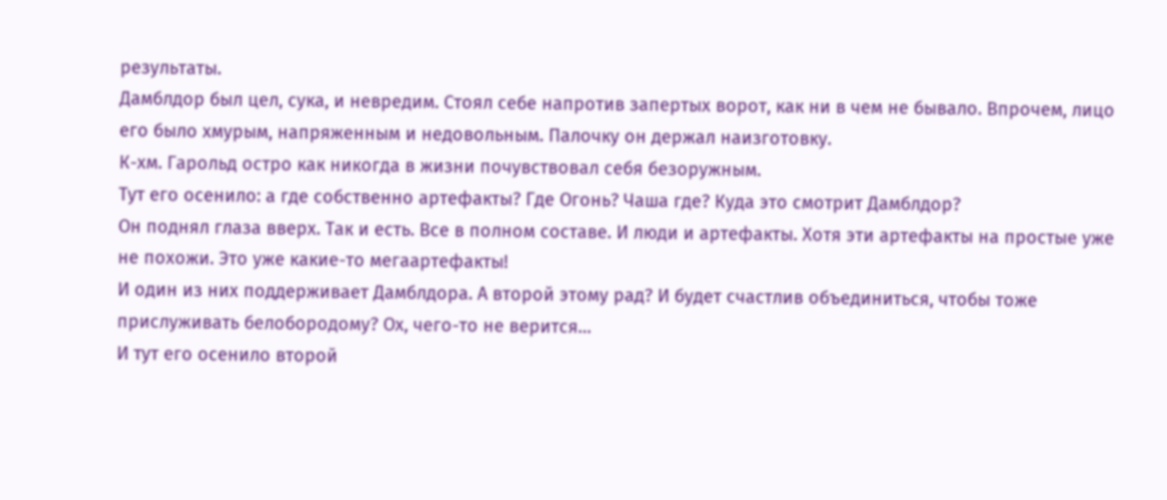результаты.
Дамблдор был цел, сука, и невредим. Стоял себе напротив запертых ворот, как ни в чем не бывало. Впрочем, лицо его было хмурым, напряженным и недовольным. Палочку он держал наизготовку.
К-хм. Гарольд остро как никогда в жизни почувствовал себя безоружным.
Тут его осенило: а где собственно артефакты? Где Огонь? Чаша где? Куда это смотрит Дамблдор?
Он поднял глаза вверх. Так и есть. Все в полном составе. И люди и артефакты. Хотя эти артефакты на простые уже не похожи. Это уже какие-то мегаартефакты!
И один из них поддерживает Дамблдора. А второй этому рад? И будет счастлив объединиться, чтобы тоже прислуживать белобородому? Ох, чего-то не верится…
И тут его осенило второй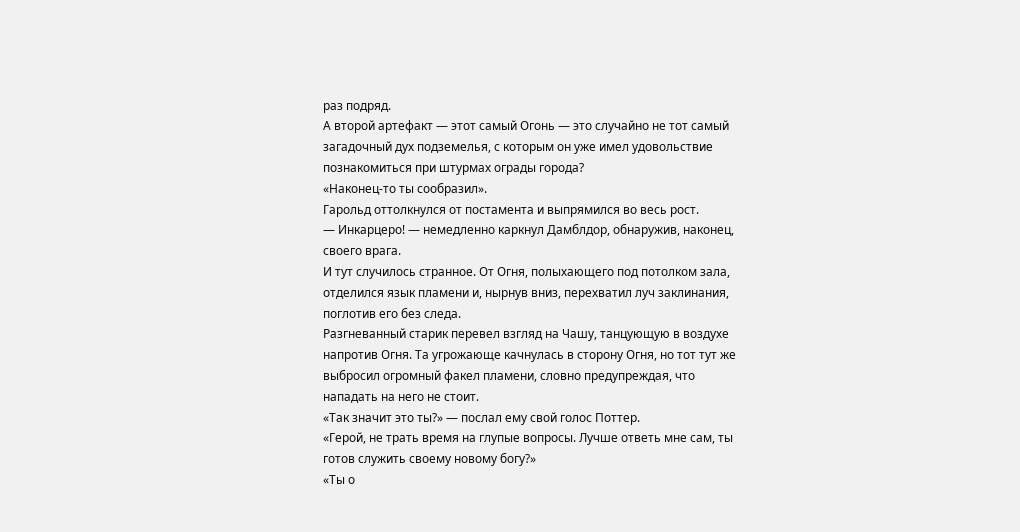раз подряд.
А второй артефакт — этот самый Огонь — это случайно не тот самый загадочный дух подземелья, с которым он уже имел удовольствие познакомиться при штурмах ограды города?
«Наконец-то ты сообразил».
Гарольд оттолкнулся от постамента и выпрямился во весь рост.
— Инкарцеро! — немедленно каркнул Дамблдор, обнаружив, наконец, своего врага.
И тут случилось странное. От Огня, полыхающего под потолком зала, отделился язык пламени и, нырнув вниз, перехватил луч заклинания, поглотив его без следа.
Разгневанный старик перевел взгляд на Чашу, танцующую в воздухе напротив Огня. Та угрожающе качнулась в сторону Огня, но тот тут же выбросил огромный факел пламени, словно предупреждая, что нападать на него не стоит.
«Так значит это ты?» — послал ему свой голос Поттер.
«Герой, не трать время на глупые вопросы. Лучше ответь мне сам, ты готов служить своему новому богу?»
«Ты о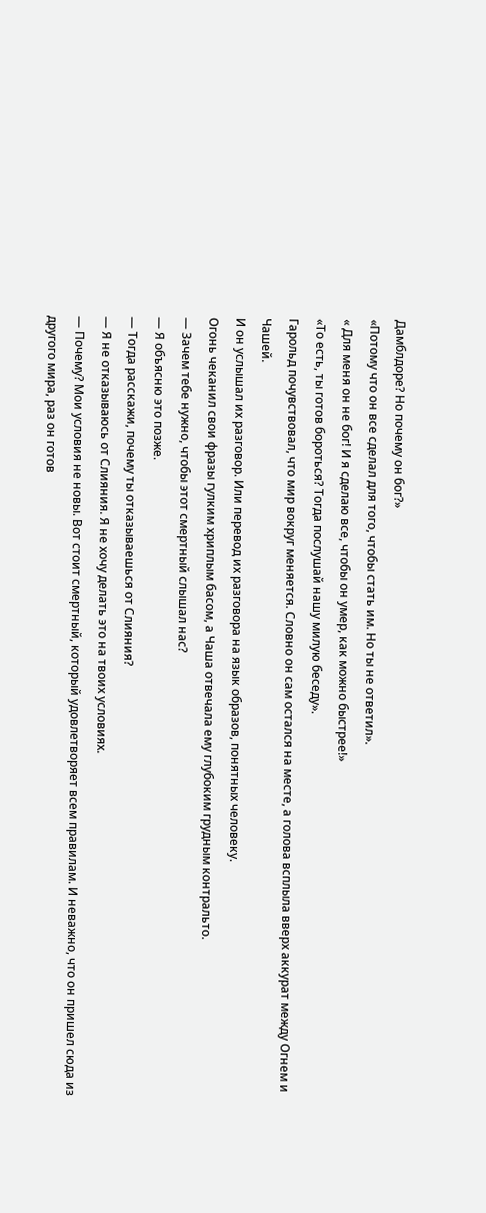Дамблдоре? Но почему он бог?»
«Потому что он все сделал для того, чтобы стать им. Но ты не ответил».
« Для меня он не бог! И я сделаю все, чтобы он умер, как можно быстрее!»
«То есть, ты готов бороться? Тогда послушай нашу милую беседу».
Гарольд почувствовал, что мир вокруг меняется. Словно он сам остался на месте, а голова всплыла вверх аккурат между Огнем и Чашей.
И он услышал их разговор. Или перевод их разговора на язык образов, понятных человеку.
Огонь чеканил свои фразы гулким хриплым басом, а Чаша отвечала ему глубоким грудным контральто.
— Зачем тебе нужно, чтобы этот смертный слышал нас?
— Я объясню это позже.
— Тогда расскажи, почему ты отказываешься от Слияния?
— Я не отказываюсь от Слияния. Я не хочу делать это на твоих условиях.
— Почему? Мои условия не новы. Вот стоит смертный, который удовлетворяет всем правилам. И неважно, что он пришел сюда из другого мира, раз он готов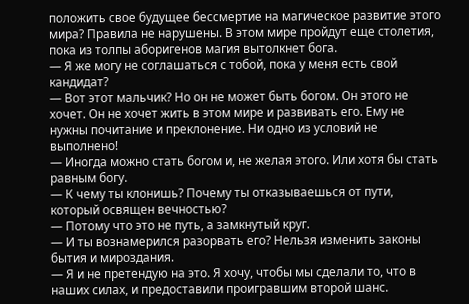положить свое будущее бессмертие на магическое развитие этого мира? Правила не нарушены. В этом мире пройдут еще столетия, пока из толпы аборигенов магия вытолкнет бога.
— Я же могу не соглашаться с тобой, пока у меня есть свой кандидат?
— Вот этот мальчик? Но он не может быть богом. Он этого не хочет. Он не хочет жить в этом мире и развивать его. Ему не нужны почитание и преклонение. Ни одно из условий не выполнено!
— Иногда можно стать богом и, не желая этого. Или хотя бы стать равным богу.
— К чему ты клонишь? Почему ты отказываешься от пути, который освящен вечностью?
— Потому что это не путь, а замкнутый круг.
— И ты вознамерился разорвать его? Нельзя изменить законы бытия и мироздания.
— Я и не претендую на это. Я хочу, чтобы мы сделали то, что в наших силах, и предоставили проигравшим второй шанс.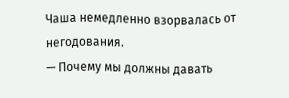Чаша немедленно взорвалась от негодования.
— Почему мы должны давать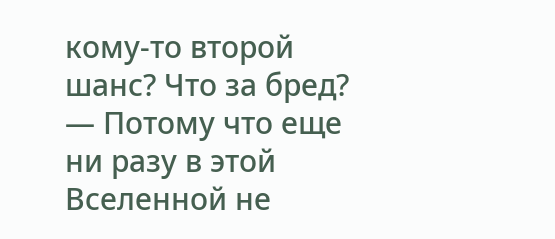кому-то второй шанс? Что за бред?
— Потому что еще ни разу в этой Вселенной не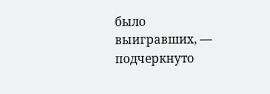было выигравших, — подчеркнуто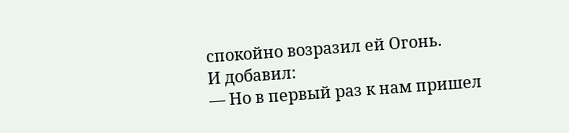спокойно возразил ей Огонь.
И добавил:
— Но в первый раз к нам пришел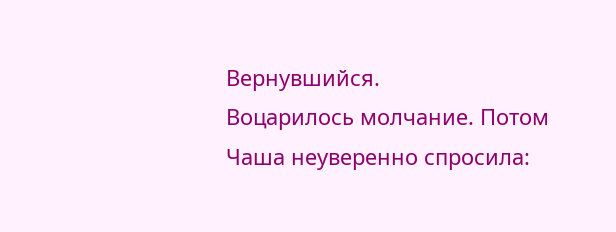Вернувшийся.
Воцарилось молчание. Потом Чаша неуверенно спросила: